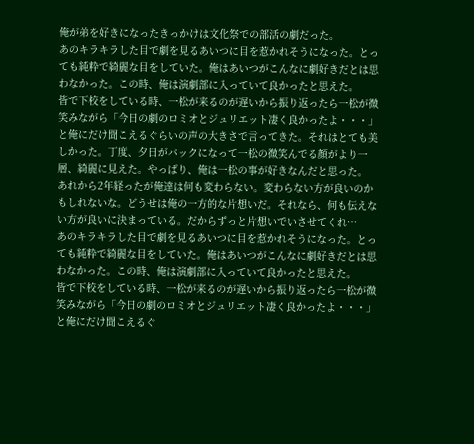俺が弟を好きになったきっかけは文化祭での部活の劇だった。
あのキラキラした目で劇を見るあいつに目を惹かれそうになった。とっても純粋で綺麗な目をしていた。俺はあいつがこんなに劇好きだとは思わなかった。この時、俺は演劇部に入っていて良かったと思えた。
皆で下校をしている時、一松が来るのが遅いから振り返ったら一松が微笑みながら「今日の劇のロミオとジュリエット凄く良かったよ・・・」と俺にだけ聞こえるぐらいの声の大きさで言ってきた。それはとても美しかった。丁度、夕日がバックになって一松の微笑んでる顔がより一層、綺麗に見えた。やっぱり、俺は一松の事が好きなんだと思った。
あれから2年経ったが俺達は何も変わらない。変わらない方が良いのかもしれないな。どうせは俺の一方的な片想いだ。それなら、何も伝えない方が良いに決まっている。だからずっと片想いでいさせてくれ…
あのキラキラした目で劇を見るあいつに目を惹かれそうになった。とっても純粋で綺麗な目をしていた。俺はあいつがこんなに劇好きだとは思わなかった。この時、俺は演劇部に入っていて良かったと思えた。
皆で下校をしている時、一松が来るのが遅いから振り返ったら一松が微笑みながら「今日の劇のロミオとジュリエット凄く良かったよ・・・」と俺にだけ聞こえるぐ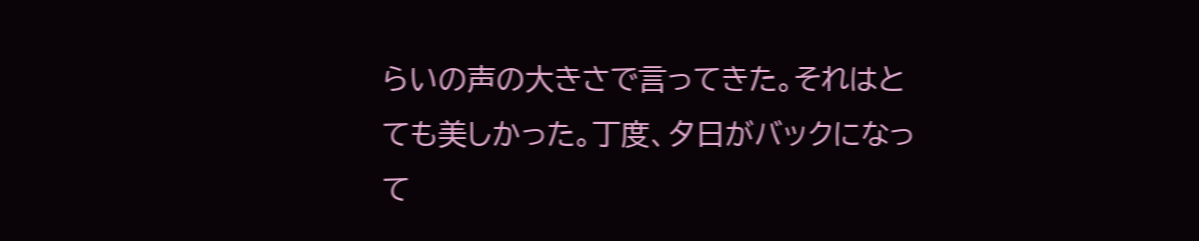らいの声の大きさで言ってきた。それはとても美しかった。丁度、夕日がバックになって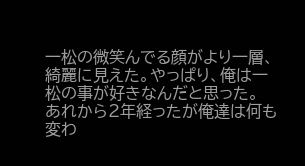一松の微笑んでる顔がより一層、綺麗に見えた。やっぱり、俺は一松の事が好きなんだと思った。
あれから2年経ったが俺達は何も変わ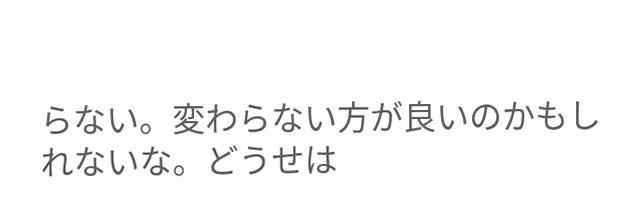らない。変わらない方が良いのかもしれないな。どうせは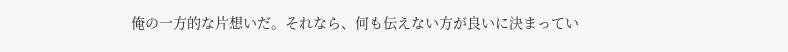俺の一方的な片想いだ。それなら、何も伝えない方が良いに決まってい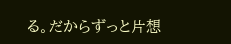る。だからずっと片想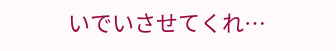いでいさせてくれ…